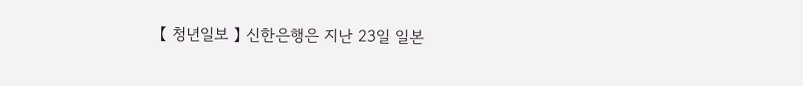【 청년일보 】 신한은행은 지난 23일 일본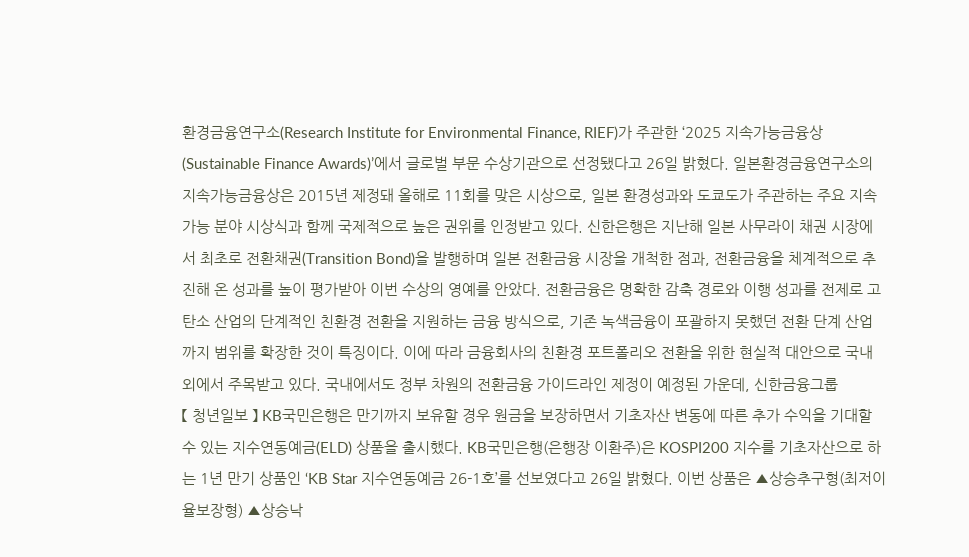환경금융연구소(Research Institute for Environmental Finance, RIEF)가 주관한 ‘2025 지속가능금융상(Sustainable Finance Awards)’에서 글로벌 부문 수상기관으로 선정됐다고 26일 밝혔다. 일본환경금융연구소의 지속가능금융상은 2015년 제정돼 올해로 11회를 맞은 시상으로, 일본 환경성과와 도쿄도가 주관하는 주요 지속가능 분야 시상식과 함께 국제적으로 높은 권위를 인정받고 있다. 신한은행은 지난해 일본 사무라이 채권 시장에서 최초로 전환채권(Transition Bond)을 발행하며 일본 전환금융 시장을 개척한 점과, 전환금융을 체계적으로 추진해 온 성과를 높이 평가받아 이번 수상의 영예를 안았다. 전환금융은 명확한 감축 경로와 이행 성과를 전제로 고탄소 산업의 단계적인 친환경 전환을 지원하는 금융 방식으로, 기존 녹색금융이 포괄하지 못했던 전환 단계 산업까지 범위를 확장한 것이 특징이다. 이에 따라 금융회사의 친환경 포트폴리오 전환을 위한 현실적 대안으로 국내외에서 주목받고 있다. 국내에서도 정부 차원의 전환금융 가이드라인 제정이 예정된 가운데, 신한금융그룹
【 청년일보 】 KB국민은행은 만기까지 보유할 경우 원금을 보장하면서 기초자산 변동에 따른 추가 수익을 기대할 수 있는 지수연동예금(ELD) 상품을 출시했다. KB국민은행(은행장 이환주)은 KOSPI200 지수를 기초자산으로 하는 1년 만기 상품인 ‘KB Star 지수연동예금 26-1호’를 선보였다고 26일 밝혔다. 이번 상품은 ▲상승추구형(최저이율보장형) ▲상승낙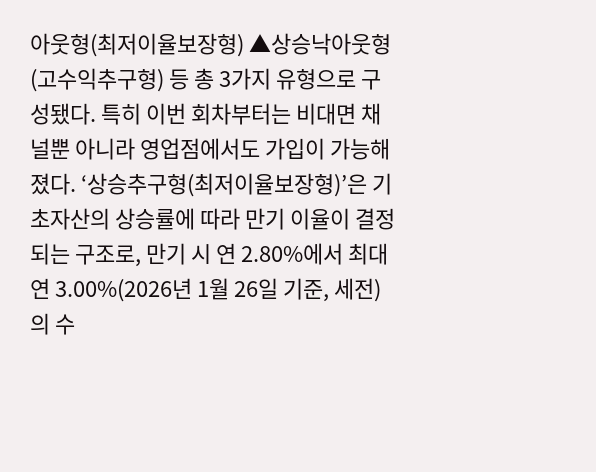아웃형(최저이율보장형) ▲상승낙아웃형(고수익추구형) 등 총 3가지 유형으로 구성됐다. 특히 이번 회차부터는 비대면 채널뿐 아니라 영업점에서도 가입이 가능해졌다. ‘상승추구형(최저이율보장형)’은 기초자산의 상승률에 따라 만기 이율이 결정되는 구조로, 만기 시 연 2.80%에서 최대 연 3.00%(2026년 1월 26일 기준, 세전)의 수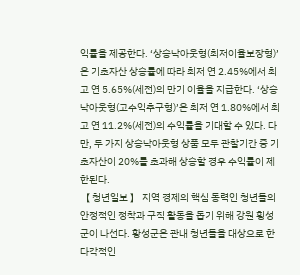익률을 제공한다. ‘상승낙아웃형(최저이율보장형)’은 기초자산 상승률에 따라 최저 연 2.45%에서 최고 연 5.65%(세전)의 만기 이율을 지급한다. ‘상승낙아웃형(고수익추구형)’은 최저 연 1.80%에서 최고 연 11.2%(세전)의 수익률을 기대할 수 있다. 다만, 두 가지 상승낙아웃형 상품 모두 관찰기간 중 기초자산이 20%를 초과해 상승할 경우 수익률이 제한된다.
【 청년일보 】 지역 경제의 핵심 동력인 청년들의 안정적인 정착과 구직 활동을 돕기 위해 강원 횡성군이 나선다. 황성군은 관내 청년들을 대상으로 한 다각적인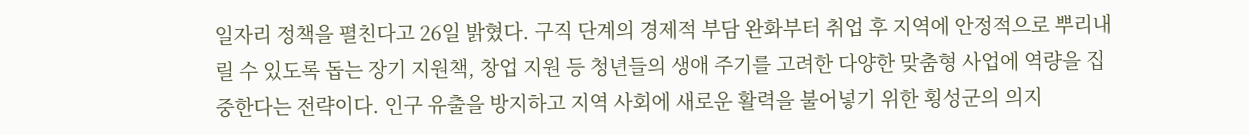일자리 정책을 펼친다고 26일 밝혔다. 구직 단계의 경제적 부담 완화부터 취업 후 지역에 안정적으로 뿌리내릴 수 있도록 돕는 장기 지원책, 창업 지원 등 청년들의 생애 주기를 고려한 다양한 맞춤형 사업에 역량을 집중한다는 전략이다. 인구 유출을 방지하고 지역 사회에 새로운 활력을 불어넣기 위한 횡성군의 의지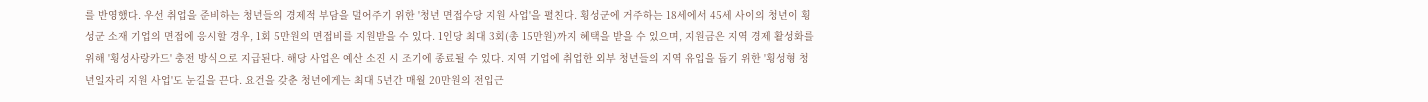를 반영했다. 우선 취업을 준비하는 청년들의 경제적 부담을 덜어주기 위한 '청년 면접수당 지원 사업'을 펼친다. 횡성군에 거주하는 18세에서 45세 사이의 청년이 횡성군 소재 기업의 면접에 응시할 경우, 1회 5만원의 면접비를 지원받을 수 있다. 1인당 최대 3회(총 15만원)까지 혜택을 받을 수 있으며, 지원금은 지역 경제 활성화를 위해 '횡성사랑카드' 충전 방식으로 지급된다. 해당 사업은 예산 소진 시 조기에 종료될 수 있다. 지역 기업에 취업한 외부 청년들의 지역 유입을 돕기 위한 '횡성형 청년일자리 지원 사업'도 눈길을 끈다. 요건을 갖춘 청년에게는 최대 5년간 매월 20만원의 전입근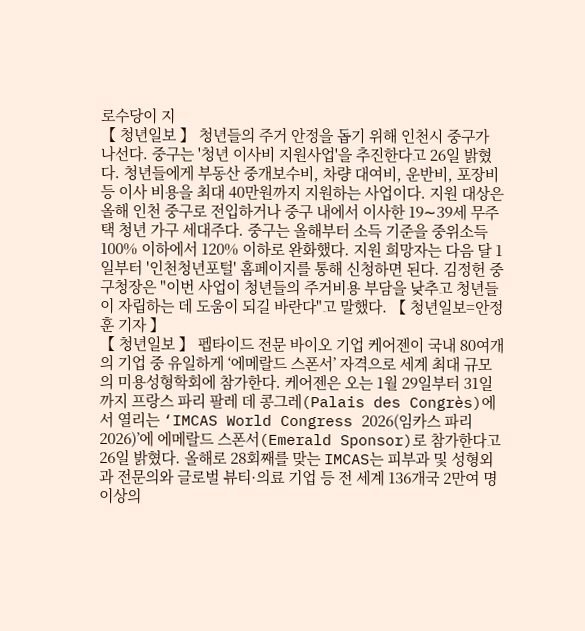로수당이 지
【 청년일보 】 청년들의 주거 안정을 돕기 위해 인천시 중구가 나선다. 중구는 '청년 이사비 지원사업'을 추진한다고 26일 밝혔다. 청년들에게 부동산 중개보수비, 차량 대여비, 운반비, 포장비 등 이사 비용을 최대 40만원까지 지원하는 사업이다. 지원 대상은 올해 인천 중구로 전입하거나 중구 내에서 이사한 19∼39세 무주택 청년 가구 세대주다. 중구는 올해부터 소득 기준을 중위소득 100% 이하에서 120% 이하로 완화했다. 지원 희망자는 다음 달 1일부터 '인천청년포털' 홈페이지를 통해 신청하면 된다. 김정헌 중구청장은 "이번 사업이 청년들의 주거비용 부담을 낮추고 청년들이 자립하는 데 도움이 되길 바란다"고 말했다. 【 청년일보=안정훈 기자 】
【 청년일보 】 펩타이드 전문 바이오 기업 케어젠이 국내 80여개의 기업 중 유일하게 ‘에메랄드 스폰서’ 자격으로 세계 최대 규모의 미용성형학회에 참가한다. 케어젠은 오는 1월 29일부터 31일까지 프랑스 파리 팔레 데 콩그레(Palais des Congrès)에서 열리는 ‘IMCAS World Congress 2026(임카스 파리 2026)’에 에메랄드 스폰서(Emerald Sponsor)로 참가한다고 26일 밝혔다. 올해로 28회째를 맞는 IMCAS는 피부과 및 성형외과 전문의와 글로벌 뷰티·의료 기업 등 전 세계 136개국 2만여 명 이상의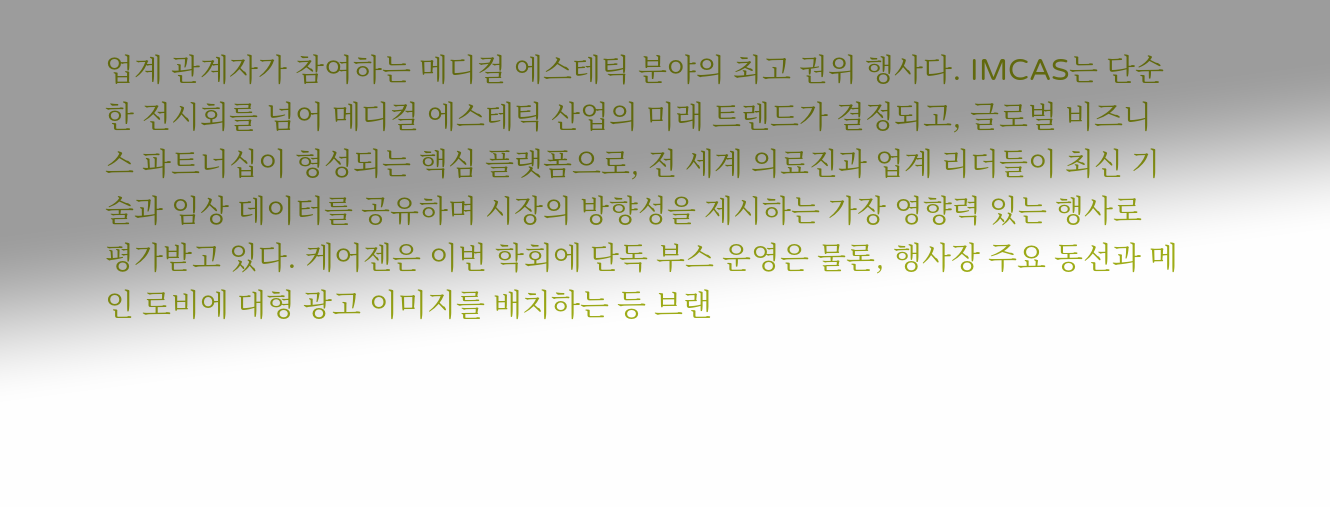업계 관계자가 참여하는 메디컬 에스테틱 분야의 최고 권위 행사다. IMCAS는 단순한 전시회를 넘어 메디컬 에스테틱 산업의 미래 트렌드가 결정되고, 글로벌 비즈니스 파트너십이 형성되는 핵심 플랫폼으로, 전 세계 의료진과 업계 리더들이 최신 기술과 임상 데이터를 공유하며 시장의 방향성을 제시하는 가장 영향력 있는 행사로 평가받고 있다. 케어젠은 이번 학회에 단독 부스 운영은 물론, 행사장 주요 동선과 메인 로비에 대형 광고 이미지를 배치하는 등 브랜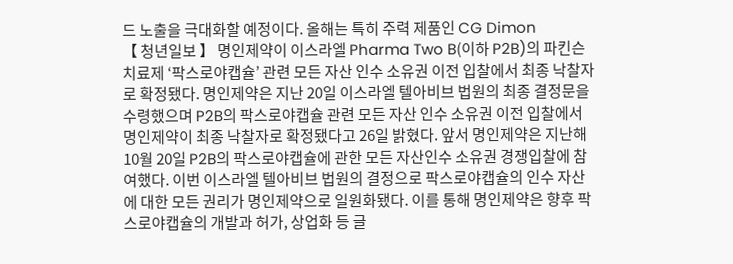드 노출을 극대화할 예정이다. 올해는 특히 주력 제품인 CG Dimon
【 청년일보 】 명인제약이 이스라엘 Pharma Two B(이하 P2B)의 파킨슨 치료제 ‘팍스로야캡슐’ 관련 모든 자산 인수 소유권 이전 입찰에서 최종 낙찰자로 확정됐다. 명인제약은 지난 20일 이스라엘 텔아비브 법원의 최종 결정문을 수령했으며 P2B의 팍스로야캡슐 관련 모든 자산 인수 소유권 이전 입찰에서 명인제약이 최종 낙찰자로 확정됐다고 26일 밝혔다. 앞서 명인제약은 지난해 10월 20일 P2B의 팍스로야캡슐에 관한 모든 자산인수 소유권 경쟁입찰에 참여했다. 이번 이스라엘 텔아비브 법원의 결정으로 팍스로야캡슐의 인수 자산에 대한 모든 권리가 명인제약으로 일원화됐다. 이를 통해 명인제약은 향후 팍스로야캡슐의 개발과 허가, 상업화 등 글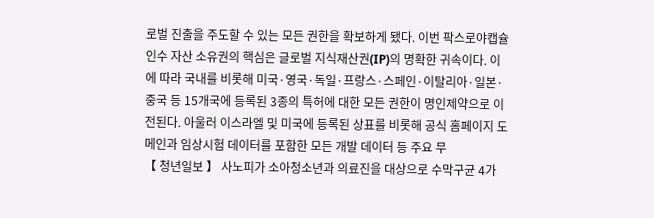로벌 진출을 주도할 수 있는 모든 권한을 확보하게 됐다. 이번 팍스로야캡슐 인수 자산 소유권의 핵심은 글로벌 지식재산권(IP)의 명확한 귀속이다. 이에 따라 국내를 비롯해 미국·영국·독일·프랑스·스페인·이탈리아·일본·중국 등 15개국에 등록된 3종의 특허에 대한 모든 권한이 명인제약으로 이전된다. 아울러 이스라엘 및 미국에 등록된 상표를 비롯해 공식 홈페이지 도메인과 임상시험 데이터를 포함한 모든 개발 데이터 등 주요 무
【 청년일보 】 사노피가 소아청소년과 의료진을 대상으로 수막구균 4가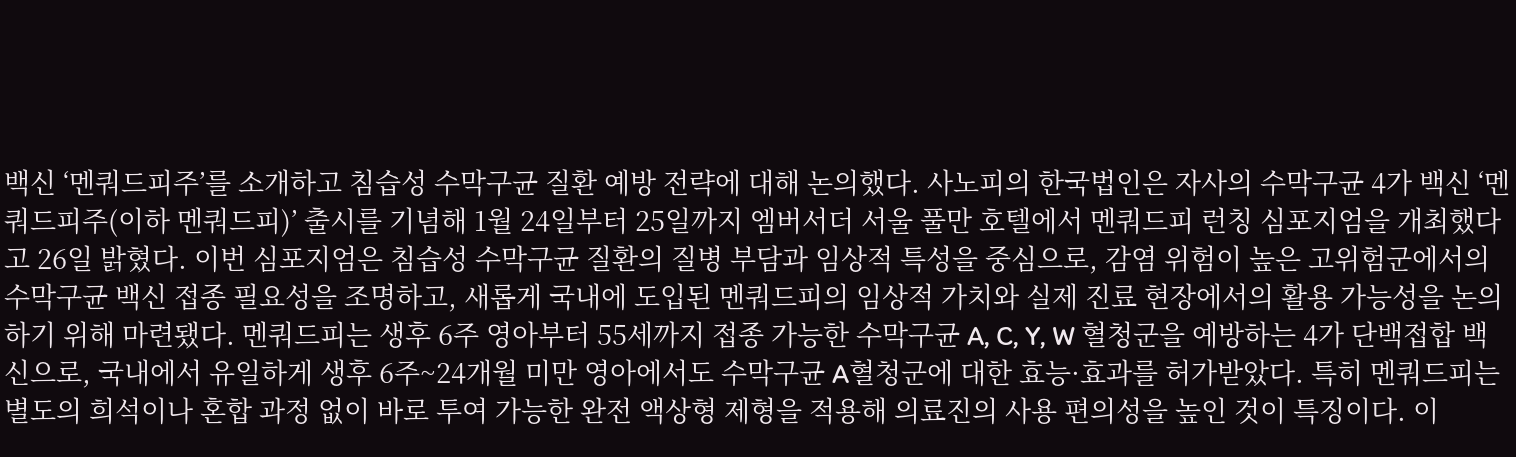백신 ‘멘쿼드피주’를 소개하고 침습성 수막구균 질환 예방 전략에 대해 논의했다. 사노피의 한국법인은 자사의 수막구균 4가 백신 ‘멘쿼드피주(이하 멘쿼드피)’ 출시를 기념해 1월 24일부터 25일까지 엠버서더 서울 풀만 호텔에서 멘쿼드피 런칭 심포지엄을 개최했다고 26일 밝혔다. 이번 심포지엄은 침습성 수막구균 질환의 질병 부담과 임상적 특성을 중심으로, 감염 위험이 높은 고위험군에서의 수막구균 백신 접종 필요성을 조명하고, 새롭게 국내에 도입된 멘쿼드피의 임상적 가치와 실제 진료 현장에서의 활용 가능성을 논의하기 위해 마련됐다. 멘쿼드피는 생후 6주 영아부터 55세까지 접종 가능한 수막구균 A, C, Y, W 혈청군을 예방하는 4가 단백접합 백신으로, 국내에서 유일하게 생후 6주~24개월 미만 영아에서도 수막구균 A혈청군에 대한 효능·효과를 허가받았다. 특히 멘쿼드피는 별도의 희석이나 혼합 과정 없이 바로 투여 가능한 완전 액상형 제형을 적용해 의료진의 사용 편의성을 높인 것이 특징이다. 이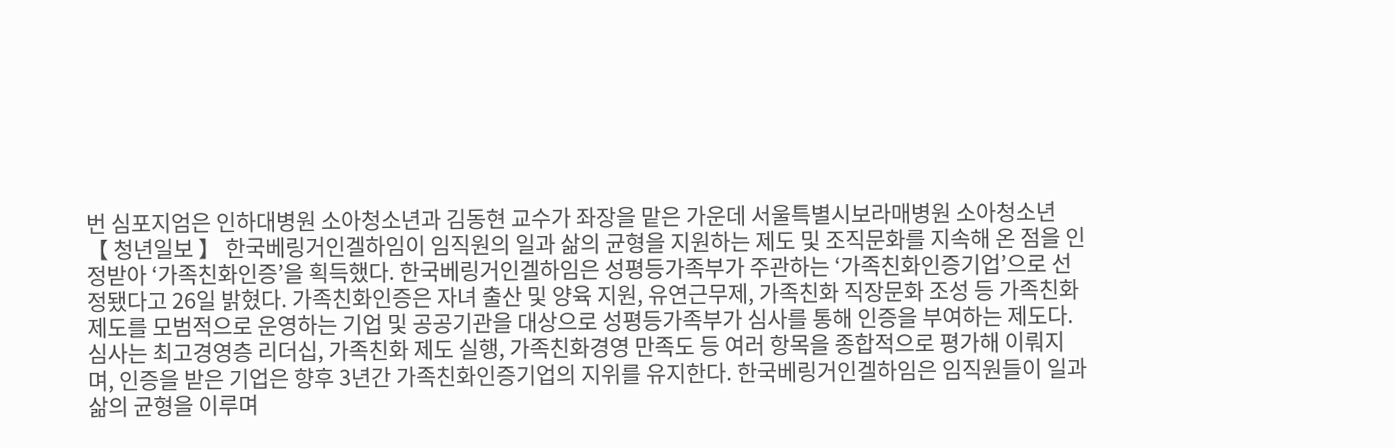번 심포지엄은 인하대병원 소아청소년과 김동현 교수가 좌장을 맡은 가운데 서울특별시보라매병원 소아청소년
【 청년일보 】 한국베링거인겔하임이 임직원의 일과 삶의 균형을 지원하는 제도 및 조직문화를 지속해 온 점을 인정받아 ‘가족친화인증’을 획득했다. 한국베링거인겔하임은 성평등가족부가 주관하는 ‘가족친화인증기업’으로 선정됐다고 26일 밝혔다. 가족친화인증은 자녀 출산 및 양육 지원, 유연근무제, 가족친화 직장문화 조성 등 가족친화 제도를 모범적으로 운영하는 기업 및 공공기관을 대상으로 성평등가족부가 심사를 통해 인증을 부여하는 제도다. 심사는 최고경영층 리더십, 가족친화 제도 실행, 가족친화경영 만족도 등 여러 항목을 종합적으로 평가해 이뤄지며, 인증을 받은 기업은 향후 3년간 가족친화인증기업의 지위를 유지한다. 한국베링거인겔하임은 임직원들이 일과 삶의 균형을 이루며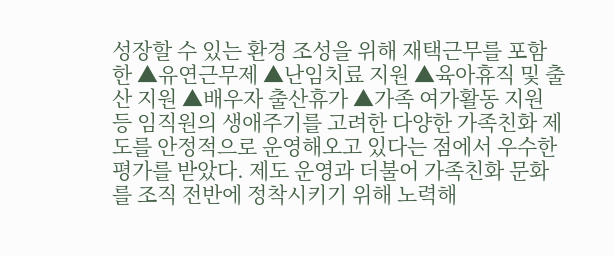성장할 수 있는 환경 조성을 위해 재택근무를 포함한 ▲유연근무제 ▲난임치료 지원 ▲육아휴직 및 출산 지원 ▲배우자 출산휴가 ▲가족 여가활동 지원 등 임직원의 생애주기를 고려한 다양한 가족친화 제도를 안정적으로 운영해오고 있다는 점에서 우수한 평가를 받았다. 제도 운영과 더불어 가족친화 문화를 조직 전반에 정착시키기 위해 노력해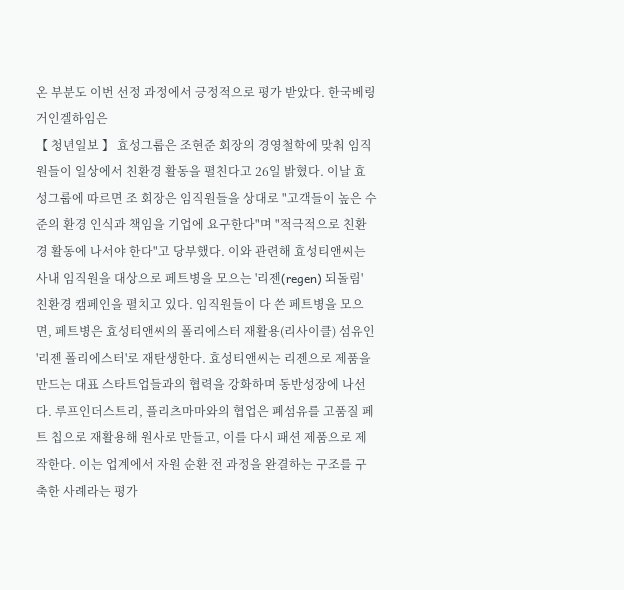온 부분도 이번 선정 과정에서 긍정적으로 평가 받았다. 한국베링거인겔하임은
【 청년일보 】 효성그룹은 조현준 회장의 경영철학에 맞춰 임직원들이 일상에서 친환경 활동을 펼친다고 26일 밝혔다. 이날 효성그룹에 따르면 조 회장은 임직원들을 상대로 "고객들이 높은 수준의 환경 인식과 책임을 기업에 요구한다"며 "적극적으로 친환경 활동에 나서야 한다"고 당부했다. 이와 관련해 효성티앤씨는 사내 임직원을 대상으로 페트병을 모으는 '리젠(regen) 되돌림' 친환경 캠페인을 펼치고 있다. 임직원들이 다 쓴 페트병을 모으면, 페트병은 효성티앤씨의 폴리에스터 재활용(리사이클) 섬유인 '리젠 폴리에스터'로 재탄생한다. 효성티앤씨는 리젠으로 제품을 만드는 대표 스타트업들과의 협력을 강화하며 동반성장에 나선다. 루프인더스트리, 플리츠마마와의 협업은 폐섬유를 고품질 페트 칩으로 재활용해 원사로 만들고, 이를 다시 패션 제품으로 제작한다. 이는 업계에서 자원 순환 전 과정을 완결하는 구조를 구축한 사례라는 평가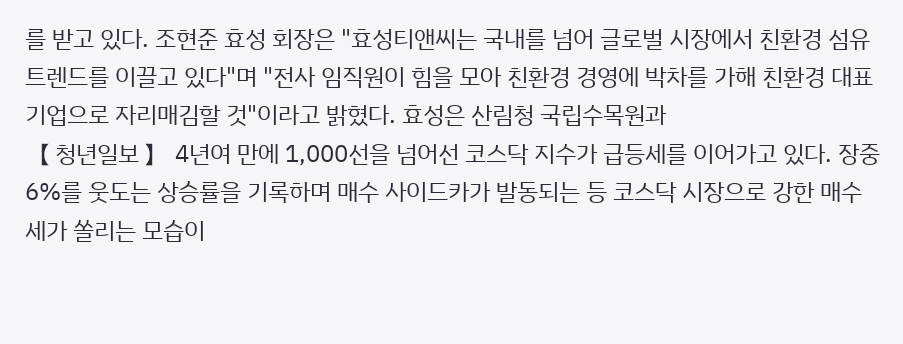를 받고 있다. 조현준 효성 회장은 "효성티앤씨는 국내를 넘어 글로벌 시장에서 친환경 섬유 트렌드를 이끌고 있다"며 "전사 임직원이 힘을 모아 친환경 경영에 박차를 가해 친환경 대표 기업으로 자리매김할 것"이라고 밝혔다. 효성은 산림청 국립수목원과
【 청년일보 】 4년여 만에 1,000선을 넘어선 코스닥 지수가 급등세를 이어가고 있다. 장중 6%를 웃도는 상승률을 기록하며 매수 사이드카가 발동되는 등 코스닥 시장으로 강한 매수세가 쏠리는 모습이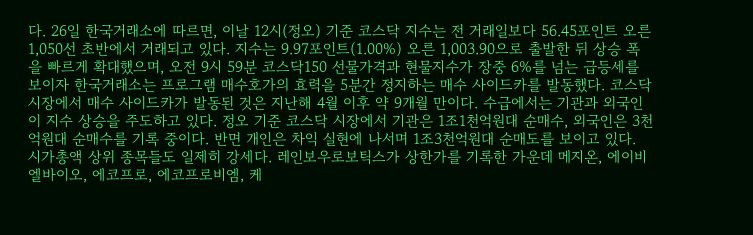다. 26일 한국거래소에 따르면, 이날 12시(정오) 기준 코스닥 지수는 전 거래일보다 56.45포인트 오른 1,050선 초반에서 거래되고 있다. 지수는 9.97포인트(1.00%) 오른 1,003.90으로 출발한 뒤 상승 폭을 빠르게 확대했으며, 오전 9시 59분 코스닥150 선물가격과 현물지수가 장중 6%를 넘는 급등세를 보이자 한국거래소는 프로그램 매수호가의 효력을 5분간 정지하는 매수 사이드카를 발동했다. 코스닥 시장에서 매수 사이드카가 발동된 것은 지난해 4월 이후 약 9개월 만이다. 수급에서는 기관과 외국인이 지수 상승을 주도하고 있다. 정오 기준 코스닥 시장에서 기관은 1조1천억원대 순매수, 외국인은 3천억원대 순매수를 기록 중이다. 반면 개인은 차익 실현에 나서며 1조3천억원대 순매도를 보이고 있다. 시가총액 상위 종목들도 일제히 강세다. 레인보우로보틱스가 상한가를 기록한 가운데 메지온, 에이비엘바이오, 에코프로, 에코프로비엠, 케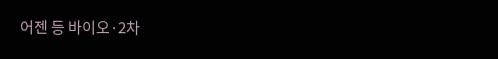어젠 등 바이오·2차